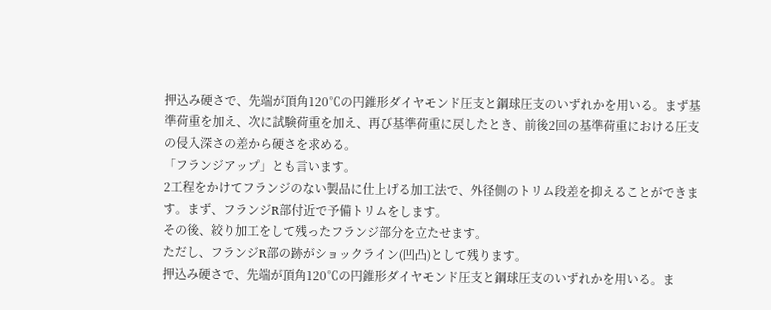押込み硬さで、先端が頂角120℃の円錐形ダイヤモンド圧支と鋼球圧支のいずれかを用いる。まず基準荷重を加え、次に試験荷重を加え、再び基準荷重に戻したとき、前後2回の基準荷重における圧支の侵入深さの差から硬さを求める。
「フランジアップ」とも言います。
2工程をかけてフランジのない製品に仕上げる加工法で、外径側のトリム段差を抑えることができます。まず、フランジR部付近で予備トリムをします。
その後、絞り加工をして残ったフランジ部分を立たせます。
ただし、フランジR部の跡がショックライン(凹凸)として残ります。
押込み硬さで、先端が頂角120℃の円錐形ダイヤモンド圧支と鋼球圧支のいずれかを用いる。ま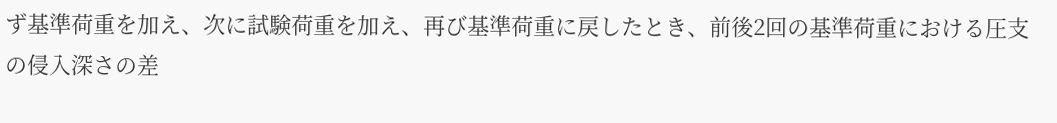ず基準荷重を加え、次に試験荷重を加え、再び基準荷重に戻したとき、前後2回の基準荷重における圧支の侵入深さの差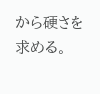から硬さを求める。